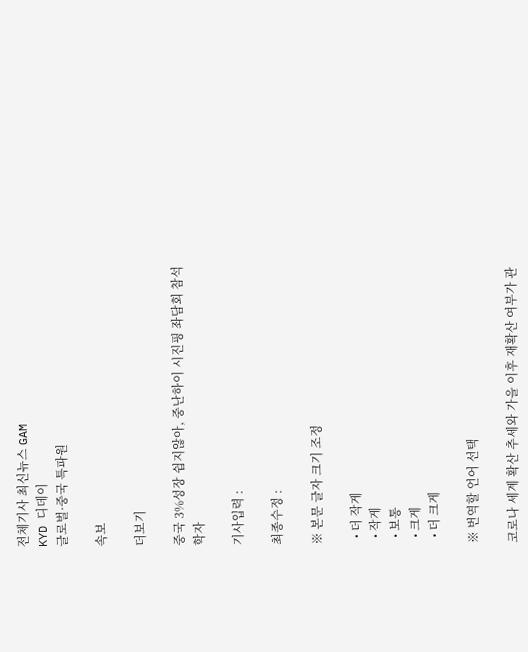전체기사 최신뉴스 GAM
KYD 디데이
글로벌·중국 특파원

속보

더보기

중국 3%성장 쉽지않아, 중난하이 시진핑 좌담회 참석 학자

기사입력 :

최종수정 :

※ 본문 글자 크기 조정

  • 더 작게
  • 작게
  • 보통
  • 크게
  • 더 크게

※ 번역할 언어 선택

코로나 세계 확산 추세와 가을 이후 재확산 여부가 관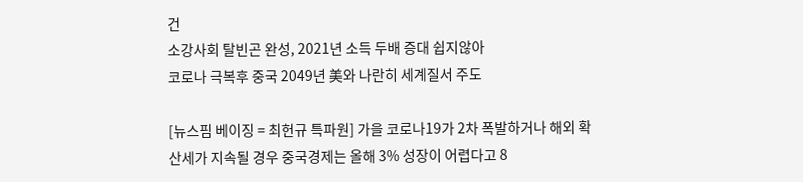건
소강사회 탈빈곤 완성, 2021년 소득 두배 증대 쉽지않아
코로나 극복후 중국 2049년 美와 나란히 세계질서 주도

[뉴스핌 베이징 = 최헌규 특파원] 가을 코로나19가 2차 폭발하거나 해외 확산세가 지속될 경우 중국경제는 올해 3% 성장이 어렵다고 8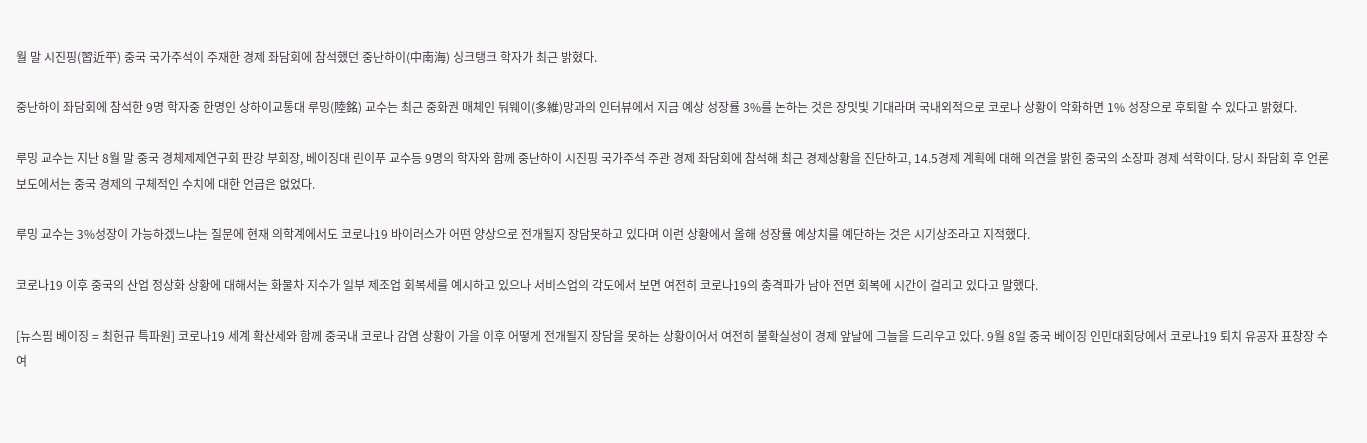월 말 시진핑(習近平) 중국 국가주석이 주재한 경제 좌담회에 참석했던 중난하이(中南海) 싱크탱크 학자가 최근 밝혔다.

중난하이 좌담회에 참석한 9명 학자중 한명인 상하이교통대 루밍(陸銘) 교수는 최근 중화권 매체인 둬웨이(多維)망과의 인터뷰에서 지금 예상 성장률 3%를 논하는 것은 장밋빛 기대라며 국내외적으로 코로나 상황이 악화하면 1% 성장으로 후퇴할 수 있다고 밝혔다.

루밍 교수는 지난 8월 말 중국 경체제제연구회 판강 부회장, 베이징대 린이푸 교수등 9명의 학자와 함께 중난하이 시진핑 국가주석 주관 경제 좌담회에 참석해 최근 경제상황을 진단하고, 14.5경제 계획에 대해 의견을 밝힌 중국의 소장파 경제 석학이다. 당시 좌담회 후 언론 보도에서는 중국 경제의 구체적인 수치에 대한 언급은 없었다.

루밍 교수는 3%성장이 가능하겠느냐는 질문에 현재 의학계에서도 코로나19 바이러스가 어떤 양상으로 전개될지 장담못하고 있다며 이런 상황에서 올해 성장률 예상치를 예단하는 것은 시기상조라고 지적했다.

코로나19 이후 중국의 산업 정상화 상황에 대해서는 화물차 지수가 일부 제조업 회복세를 예시하고 있으나 서비스업의 각도에서 보면 여전히 코로나19의 충격파가 남아 전면 회복에 시간이 걸리고 있다고 말했다.

[뉴스핌 베이징 = 최헌규 특파원] 코로나19 세계 확산세와 함께 중국내 코로나 감염 상황이 가을 이후 어떻게 전개될지 장담을 못하는 상황이어서 여전히 불확실성이 경제 앞날에 그늘을 드리우고 있다. 9월 8일 중국 베이징 인민대회당에서 코로나19 퇴치 유공자 표창장 수여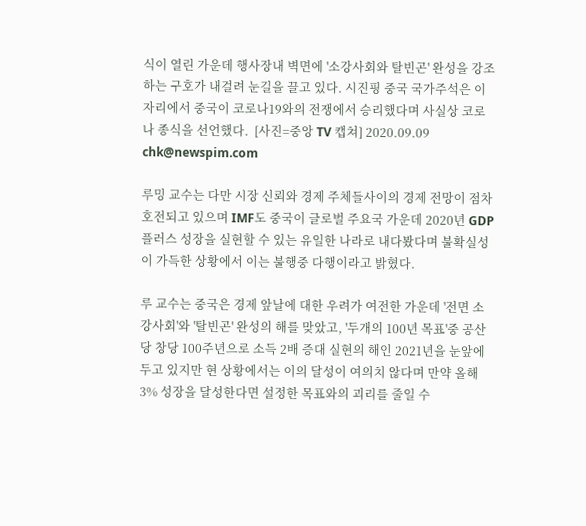식이 열린 가운데 행사장내 벽면에 '소강사회와 탈빈곤' 완성을 강조하는 구호가 내걸려 눈길을 끌고 있다. 시진핑 중국 국가주석은 이 자리에서 중국이 코로나19와의 전쟁에서 승리했다며 사실상 코로나 종식을 선언했다.  [사진=중앙 TV 캡쳐] 2020.09.09 chk@newspim.com

루밍 교수는 다만 시장 신뢰와 경제 주체들사이의 경제 전망이 점차 호전되고 있으며 IMF도 중국이 글로벌 주요국 가운데 2020년 GDP 플러스 성장을 실현할 수 있는 유일한 나라로 내다봤다며 불확실성이 가득한 상황에서 이는 불행중 다행이라고 밝혔다.

루 교수는 중국은 경제 앞날에 대한 우려가 여전한 가운데 '전면 소강사회'와 '탈빈곤' 완성의 해를 맞았고, '두개의 100년 목표'중 공산당 창당 100주년으로 소득 2배 증대 실현의 해인 2021년을 눈앞에 두고 있지만 현 상황에서는 이의 달성이 여의치 않다며 만약 올해 3% 성장을 달성한다면 설정한 목표와의 괴리를 줄일 수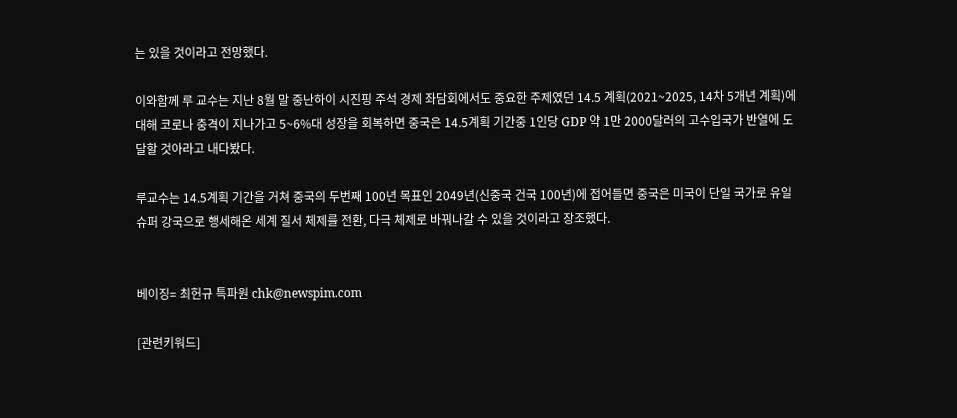는 있을 것이라고 전망했다.

이와함께 루 교수는 지난 8월 말 중난하이 시진핑 주석 경제 좌담회에서도 중요한 주제였던 14.5 계획(2021~2025, 14차 5개년 계획)에 대해 코로나 충격이 지나가고 5~6%대 성장을 회복하면 중국은 14.5계획 기간중 1인당 GDP 약 1만 2000달러의 고수입국가 반열에 도달할 것아라고 내다봤다.

루교수는 14.5계획 기간을 거쳐 중국의 두번째 100년 목표인 2049년(신중국 건국 100년)에 접어들면 중국은 미국이 단일 국가로 유일 슈퍼 강국으로 행세해온 세계 질서 체제를 전환, 다극 체제로 바꿔나갈 수 있을 것이라고 장조했다.


베이징= 최헌규 특파원 chk@newspim.com

[관련키워드]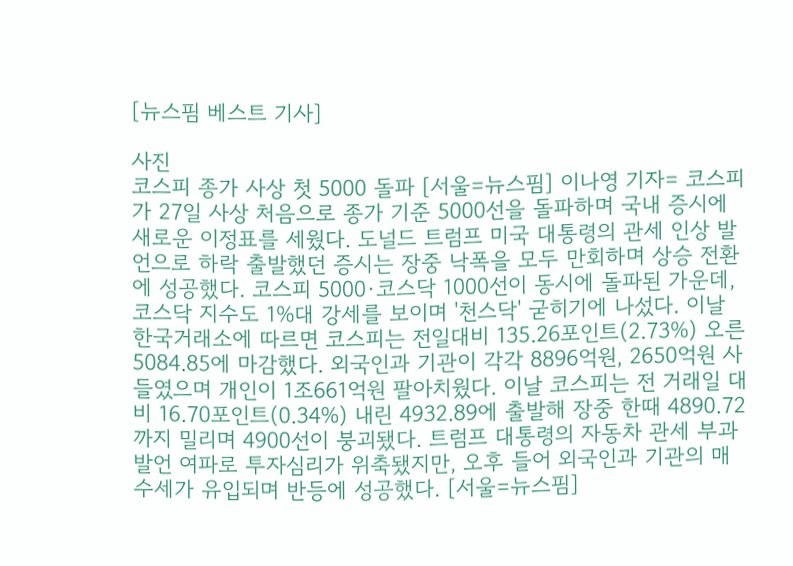[뉴스핌 베스트 기사]

사진
코스피 종가 사상 첫 5000 돌파 [서울=뉴스핌] 이나영 기자= 코스피가 27일 사상 처음으로 종가 기준 5000선을 돌파하며 국내 증시에 새로운 이정표를 세웠다. 도널드 트럼프 미국 대통령의 관세 인상 발언으로 하락 출발했던 증시는 장중 낙폭을 모두 만회하며 상승 전환에 성공했다. 코스피 5000·코스닥 1000선이 동시에 돌파된 가운데, 코스닥 지수도 1%대 강세를 보이며 '천스닥' 굳히기에 나섰다. 이날 한국거래소에 따르면 코스피는 전일대비 135.26포인트(2.73%) 오른 5084.85에 마감했다. 외국인과 기관이 각각 8896억원, 2650억원 사들였으며 개인이 1조661억원 팔아치웠다. 이날 코스피는 전 거래일 대비 16.70포인트(0.34%) 내린 4932.89에 출발해 장중 한때 4890.72까지 밀리며 4900선이 붕괴됐다. 트럼프 대통령의 자동차 관세 부과 발언 여파로 투자심리가 위축됐지만, 오후 들어 외국인과 기관의 매수세가 유입되며 반등에 성공했다. [서울=뉴스핌]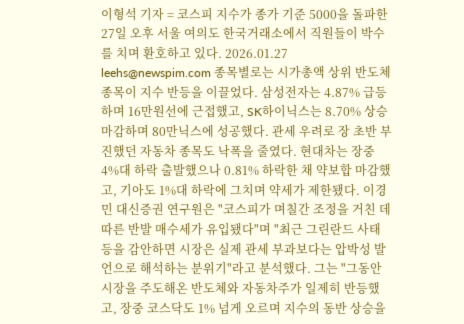이형석 기자 = 코스피 지수가 종가 기준 5000을 돌파한 27일 오후 서울 여의도 한국거래소에서 직원들이 박수를 치며 환호하고 있다. 2026.01.27 leehs@newspim.com 종목별로는 시가총액 상위 반도체 종목이 지수 반등을 이끌었다. 삼성전자는 4.87% 급등하며 16만원선에 근접했고, SK하이닉스는 8.70% 상승 마감하며 80만닉스에 성공했다. 관세 우려로 장 초반 부진했던 자동차 종목도 낙폭을 줄였다. 현대차는 장중 4%대 하락 출발했으나 0.81% 하락한 채 약보합 마감했고, 기아도 1%대 하락에 그치며 약세가 제한됐다. 이경민 대신증권 연구원은 "코스피가 며칠간 조정을 거친 데 따른 반발 매수세가 유입됐다"며 "최근 그린란드 사태 등을 감안하면 시장은 실제 관세 부과보다는 압박성 발언으로 해석하는 분위기"라고 분석했다. 그는 "그동안 시장을 주도해온 반도체와 자동차주가 일제히 반등했고, 장중 코스닥도 1% 넘게 오르며 지수의 동반 상승을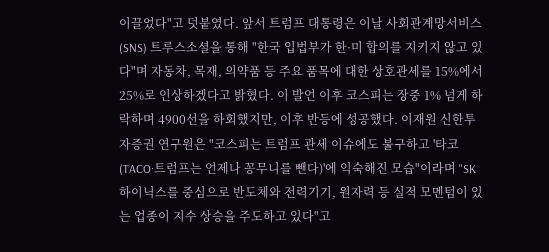이끌었다"고 덧붙였다. 앞서 트럼프 대통령은 이날 사회관계망서비스(SNS) 트루스소셜을 통해 "한국 입법부가 한·미 합의를 지키지 않고 있다"며 자동차, 목재, 의약품 등 주요 품목에 대한 상호관세를 15%에서 25%로 인상하겠다고 밝혔다. 이 발언 이후 코스피는 장중 1% 넘게 하락하며 4900선을 하회했지만, 이후 반등에 성공했다. 이재원 신한투자증권 연구원은 "코스피는 트럼프 관세 이슈에도 불구하고 '타코(TACO·트럼프는 언제나 꽁무니를 뺀다)'에 익숙해진 모습"이라며 "SK하이닉스를 중심으로 반도체와 전력기기, 원자력 등 실적 모멘텀이 있는 업종이 지수 상승을 주도하고 있다"고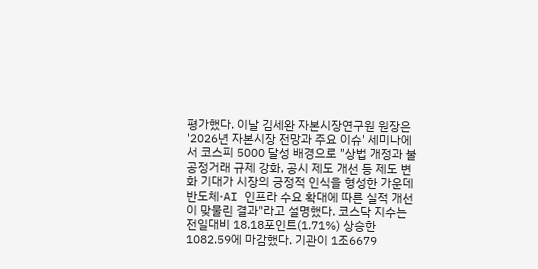평가했다. 이날 김세완 자본시장연구원 원장은 '2026년 자본시장 전망과 주요 이슈' 세미나에서 코스피 5000 달성 배경으로 "상법 개정과 불공정거래 규제 강화, 공시 제도 개선 등 제도 변화 기대가 시장의 긍정적 인식을 형성한 가운데 반도체·AI 인프라 수요 확대에 따른 실적 개선이 맞물린 결과"라고 설명했다. 코스닥 지수는 전일대비 18.18포인트(1.71%) 상승한 1082.59에 마감했다. 기관이 1조6679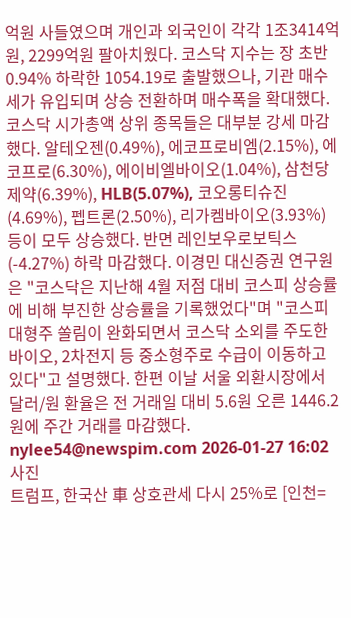억원 사들였으며 개인과 외국인이 각각 1조3414억원, 2299억원 팔아치웠다. 코스닥 지수는 장 초반 0.94% 하락한 1054.19로 출발했으나, 기관 매수세가 유입되며 상승 전환하며 매수폭을 확대했다. 코스닥 시가총액 상위 종목들은 대부분 강세 마감했다. 알테오젠(0.49%), 에코프로비엠(2.15%), 에코프로(6.30%), 에이비엘바이오(1.04%), 삼천당제약(6.39%), HLB(5.07%), 코오롱티슈진(4.69%), 펩트론(2.50%), 리가켐바이오(3.93%) 등이 모두 상승했다. 반면 레인보우로보틱스(-4.27%) 하락 마감했다. 이경민 대신증권 연구원은 "코스닥은 지난해 4월 저점 대비 코스피 상승률에 비해 부진한 상승률을 기록했었다"며 "코스피 대형주 쏠림이 완화되면서 코스닥 소외를 주도한 바이오, 2차전지 등 중소형주로 수급이 이동하고 있다"고 설명했다. 한편 이날 서울 외환시장에서 달러/원 환율은 전 거래일 대비 5.6원 오른 1446.2원에 주간 거래를 마감했다.   nylee54@newspim.com 2026-01-27 16:02
사진
트럼프, 한국산 車 상호관세 다시 25%로 [인천=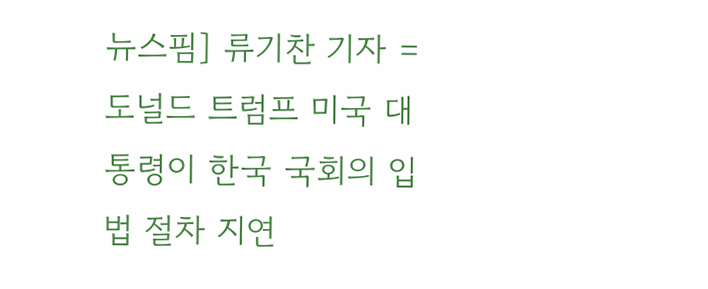뉴스핌] 류기찬 기자 = 도널드 트럼프 미국 대통령이 한국 국회의 입법 절차 지연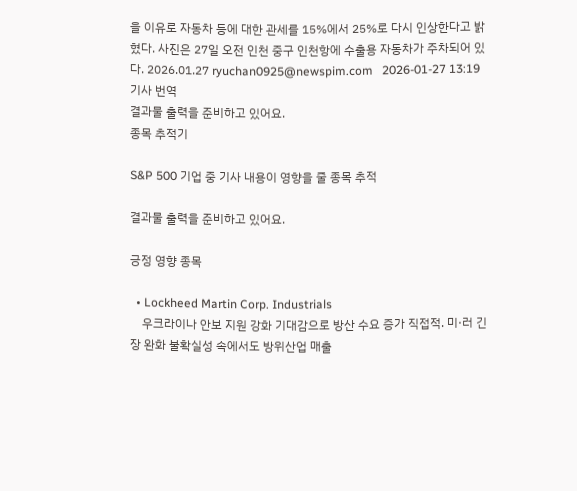을 이유로 자동차 등에 대한 관세를 15%에서 25%로 다시 인상한다고 밝혔다. 사진은 27일 오전 인천 중구 인천항에 수출용 자동차가 주차되어 있다. 2026.01.27 ryuchan0925@newspim.com   2026-01-27 13:19
기사 번역
결과물 출력을 준비하고 있어요.
종목 추적기

S&P 500 기업 중 기사 내용이 영향을 줄 종목 추적

결과물 출력을 준비하고 있어요.

긍정 영향 종목

  • Lockheed Martin Corp. Industrials
    우크라이나 안보 지원 강화 기대감으로 방산 수요 증가 직접적. 미·러 긴장 완화 불확실성 속에서도 방위산업 매출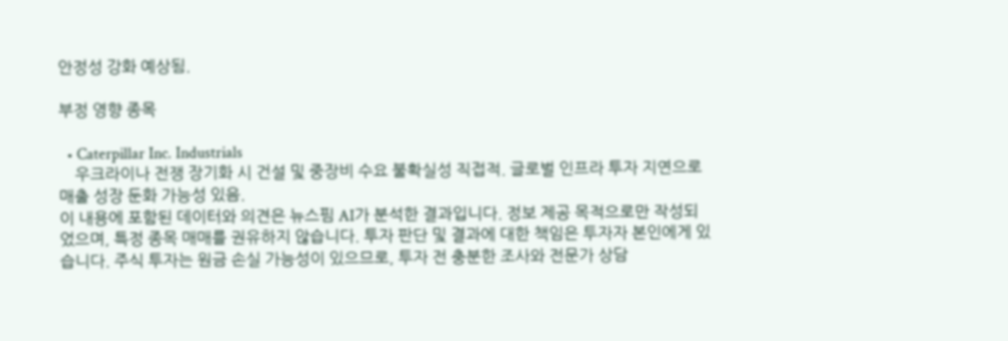안정성 강화 예상됨.

부정 영향 종목

  • Caterpillar Inc. Industrials
    우크라이나 전쟁 장기화 시 건설 및 중장비 수요 불확실성 직접적. 글로벌 인프라 투자 지연으로 매출 성장 둔화 가능성 있음.
이 내용에 포함된 데이터와 의견은 뉴스핌 AI가 분석한 결과입니다. 정보 제공 목적으로만 작성되었으며, 특정 종목 매매를 권유하지 않습니다. 투자 판단 및 결과에 대한 책임은 투자자 본인에게 있습니다. 주식 투자는 원금 손실 가능성이 있으므로, 투자 전 충분한 조사와 전문가 상담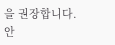을 권장합니다.
안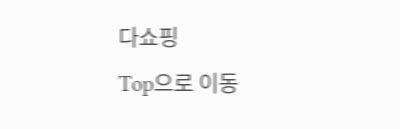다쇼핑
Top으로 이동